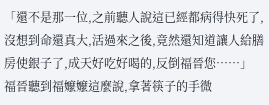「還不是那一位,之前聽人說這已經都病得快死了,沒想到命還真大,活過來之後,竟然還知道讓人給膳房使銀子了,成天好吃好喝的,反倒福晉您……」
福晉聽到福嬤嬤這麼說,拿著筷子的手微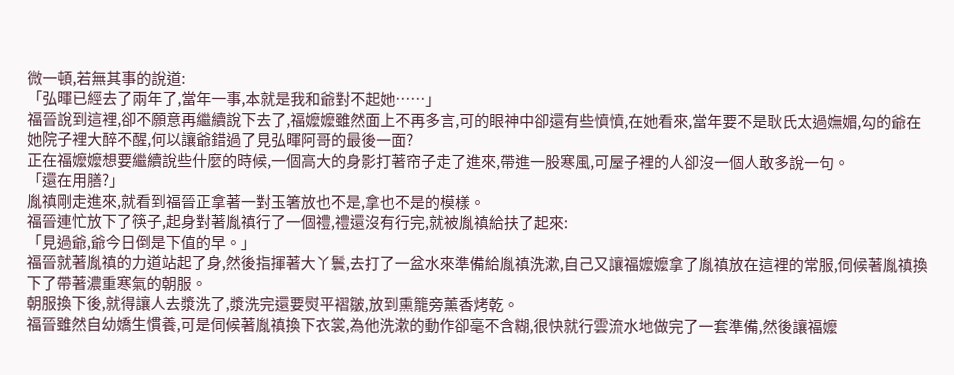微一頓,若無其事的說道:
「弘暉已經去了兩年了,當年一事,本就是我和爺對不起她……」
福晉說到這裡,卻不願意再繼續說下去了,福嬤嬤雖然面上不再多言,可的眼神中卻還有些憤憤,在她看來,當年要不是耿氏太過嫵媚,勾的爺在她院子裡大醉不醒,何以讓爺錯過了見弘暉阿哥的最後一面?
正在福嬤嬤想要繼續說些什麼的時候,一個高大的身影打著帘子走了進來,帶進一股寒風,可屋子裡的人卻沒一個人敢多說一句。
「還在用膳?」
胤禛剛走進來,就看到福晉正拿著一對玉箸放也不是,拿也不是的模樣。
福晉連忙放下了筷子,起身對著胤禛行了一個禮,禮還沒有行完,就被胤禛給扶了起來:
「見過爺,爺今日倒是下值的早。」
福晉就著胤禛的力道站起了身,然後指揮著大丫鬟,去打了一盆水來準備給胤禛洗漱,自己又讓福嬤嬤拿了胤禛放在這裡的常服,伺候著胤禛換下了帶著濃重寒氣的朝服。
朝服換下後,就得讓人去漿洗了,漿洗完還要熨平褶皺,放到熏籠旁薰香烤乾。
福晉雖然自幼嬌生慣養,可是伺候著胤禛換下衣裳,為他洗漱的動作卻毫不含糊,很快就行雲流水地做完了一套準備,然後讓福嬤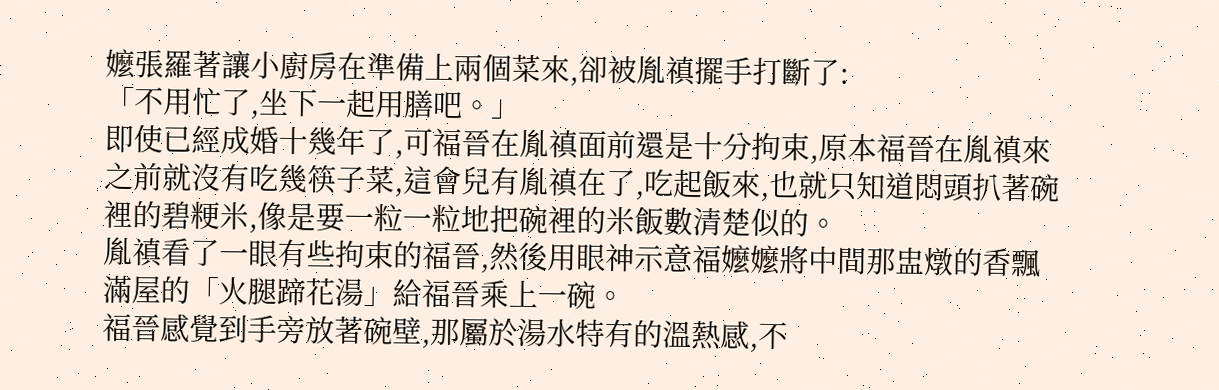嬤張羅著讓小廚房在準備上兩個菜來,卻被胤禛擺手打斷了:
「不用忙了,坐下一起用膳吧。」
即使已經成婚十幾年了,可福晉在胤禛面前還是十分拘束,原本福晉在胤禛來之前就沒有吃幾筷子菜,這會兒有胤禛在了,吃起飯來,也就只知道悶頭扒著碗裡的碧粳米,像是要一粒一粒地把碗裡的米飯數清楚似的。
胤禛看了一眼有些拘束的福晉,然後用眼神示意福嬤嬤將中間那盅燉的香飄滿屋的「火腿蹄花湯」給福晉乘上一碗。
福晉感覺到手旁放著碗壁,那屬於湯水特有的溫熱感,不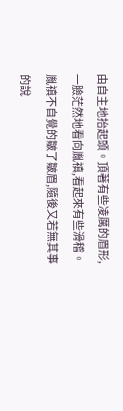由自主地抬起頭。頂著有些凌厲的眉形,一臉茫然地看向胤禛,看起來有些滑稽。
胤禛不自覺的皺了皺眉,隨後又若無其事的說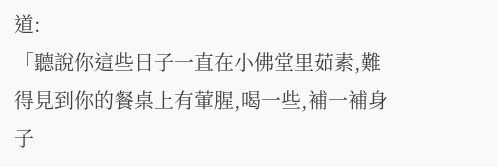道:
「聽說你這些日子一直在小佛堂里茹素,難得見到你的餐桌上有葷腥,喝一些,補一補身子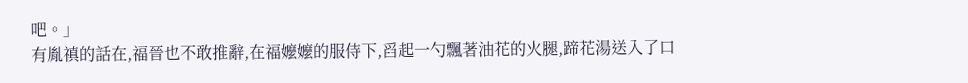吧。」
有胤禛的話在,福晉也不敢推辭,在福嬤嬤的服侍下,舀起一勺飄著油花的火腿,蹄花湯送入了口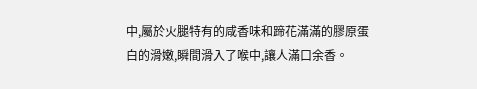中,屬於火腿特有的咸香味和蹄花滿滿的膠原蛋白的滑嫩,瞬間滑入了喉中,讓人滿口余香。